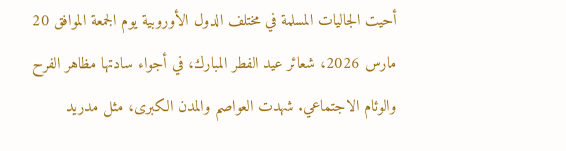أحيت الجاليات المسلمة في مختلف الدول الأوروبية يوم الجمعة الموافق 20 مارس 2026، شعائر عيد الفطر المبارك، في أجواء سادتها مظاهر الفرح والوئام الاجتماعي. شهدت العواصم والمدن الكبرى، مثل مدريد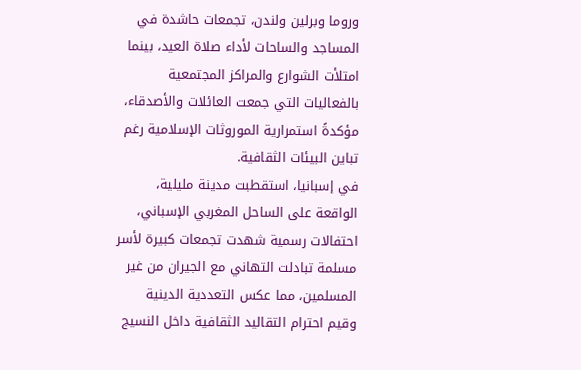وروما وبرلين ولندن، تجمعات حاشدة في المساجد والساحات لأداء صلاة العيد، بينما امتلأت الشوارع والمراكز المجتمعية بالفعاليات التي جمعت العائلات والأصدقاء، مؤكدةً استمرارية الموروثات الإسلامية رغم تباين البيئات الثقافية.
في إسبانيا، استقطبت مدينة مليلية، الواقعة على الساحل المغربي الإسباني، احتفالات رسمية شهدت تجمعات كبيرة لأسر مسلمة تبادلت التهاني مع الجيران من غير المسلمين، مما عكس التعددية الدينية وقيم احترام التقاليد الثقافية داخل النسيج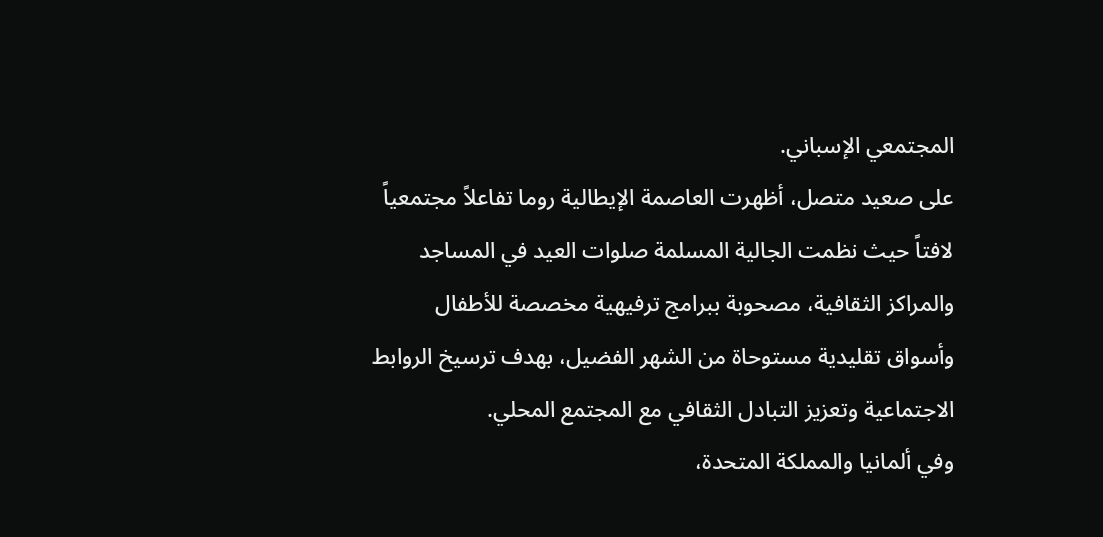المجتمعي الإسباني.
على صعيد متصل، أظهرت العاصمة الإيطالية روما تفاعلاً مجتمعياً لافتاً حيث نظمت الجالية المسلمة صلوات العيد في المساجد والمراكز الثقافية، مصحوبة ببرامج ترفيهية مخصصة للأطفال وأسواق تقليدية مستوحاة من الشهر الفضيل، بهدف ترسيخ الروابط الاجتماعية وتعزيز التبادل الثقافي مع المجتمع المحلي.
وفي ألمانيا والمملكة المتحدة،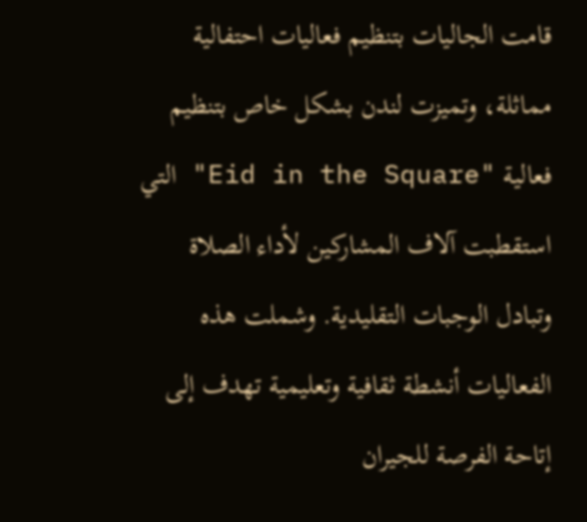قامت الجاليات بتنظيم فعاليات احتفالية مماثلة، وتميزت لندن بشكل خاص بتنظيم فعالية "Eid in the Square" التي استقطبت آلاف المشاركين لأداء الصلاة وتبادل الوجبات التقليدية. وشملت هذه الفعاليات أنشطة ثقافية وتعليمية تهدف إلى إتاحة الفرصة للجيران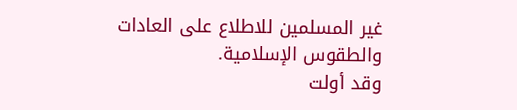غير المسلمين للاطلاع على العادات والطقوس الإسلامية.
وقد أولت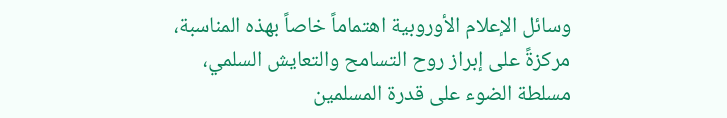وسائل الإعلام الأوروبية اهتماماً خاصاً بهذه المناسبة، مركزةً على إبراز روح التسامح والتعايش السلمي، مسلطة الضوء على قدرة المسلمين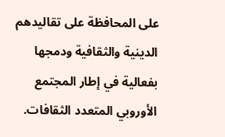على المحافظة على تقاليدهم الدينية والثقافية ودمجها بفعالية في إطار المجتمع الأوروبي المتعدد الثقافات.